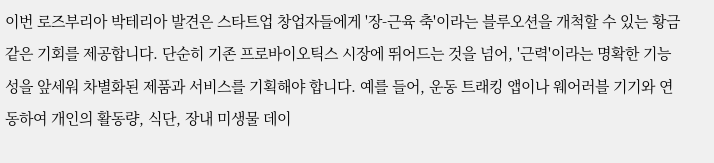이번 로즈부리아 박테리아 발견은 스타트업 창업자들에게 '장-근육 축'이라는 블루오션을 개척할 수 있는 황금 같은 기회를 제공합니다. 단순히 기존 프로바이오틱스 시장에 뛰어드는 것을 넘어, '근력'이라는 명확한 기능성을 앞세워 차별화된 제품과 서비스를 기획해야 합니다. 예를 들어, 운동 트래킹 앱이나 웨어러블 기기와 연동하여 개인의 활동량, 식단, 장내 미생물 데이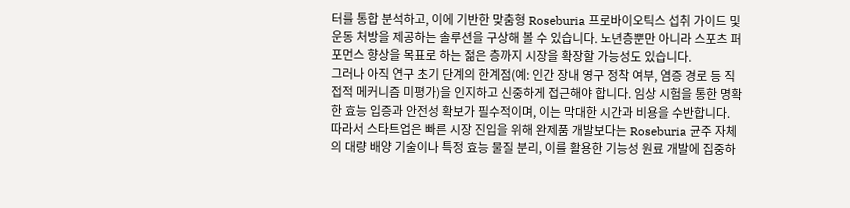터를 통합 분석하고, 이에 기반한 맞춤형 Roseburia 프로바이오틱스 섭취 가이드 및 운동 처방을 제공하는 솔루션을 구상해 볼 수 있습니다. 노년층뿐만 아니라 스포츠 퍼포먼스 향상을 목표로 하는 젊은 층까지 시장을 확장할 가능성도 있습니다.
그러나 아직 연구 초기 단계의 한계점(예: 인간 장내 영구 정착 여부, 염증 경로 등 직접적 메커니즘 미평가)을 인지하고 신중하게 접근해야 합니다. 임상 시험을 통한 명확한 효능 입증과 안전성 확보가 필수적이며, 이는 막대한 시간과 비용을 수반합니다. 따라서 스타트업은 빠른 시장 진입을 위해 완제품 개발보다는 Roseburia 균주 자체의 대량 배양 기술이나 특정 효능 물질 분리, 이를 활용한 기능성 원료 개발에 집중하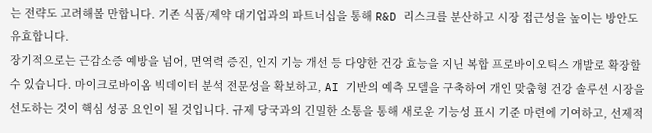는 전략도 고려해볼 만합니다. 기존 식품/제약 대기업과의 파트너십을 통해 R&D 리스크를 분산하고 시장 접근성을 높이는 방안도 유효합니다.
장기적으로는 근감소증 예방을 넘어, 면역력 증진, 인지 기능 개선 등 다양한 건강 효능을 지닌 복합 프로바이오틱스 개발로 확장할 수 있습니다. 마이크로바이옴 빅데이터 분석 전문성을 확보하고, AI 기반의 예측 모델을 구축하여 개인 맞춤형 건강 솔루션 시장을 선도하는 것이 핵심 성공 요인이 될 것입니다. 규제 당국과의 긴밀한 소통을 통해 새로운 기능성 표시 기준 마련에 기여하고, 선제적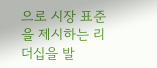으로 시장 표준을 제시하는 리더십을 발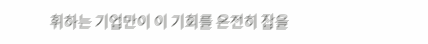휘하는 기업만이 이 기회를 온전히 잡을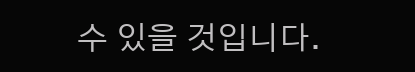수 있을 것입니다.